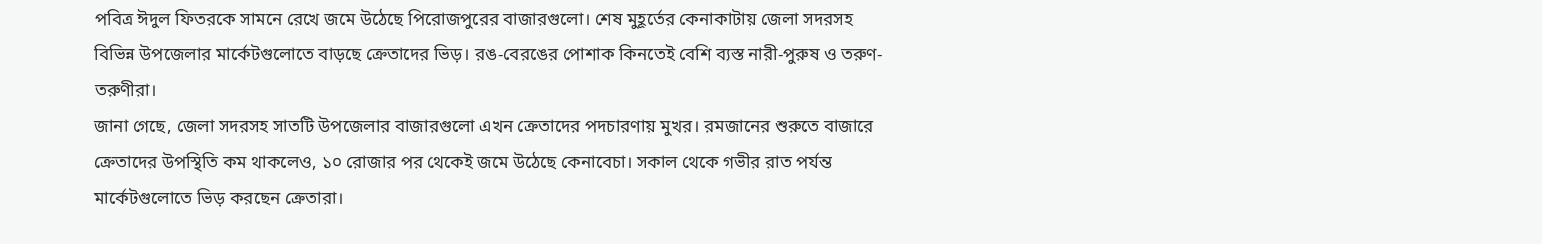পবিত্র ঈদুল ফিতরকে সামনে রেখে জমে উঠেছে পিরোজপুরের বাজারগুলো। শেষ মুহূর্তের কেনাকাটায় জেলা সদরসহ বিভিন্ন উপজেলার মার্কেটগুলোতে বাড়ছে ক্রেতাদের ভিড়। রঙ-বেরঙের পোশাক কিনতেই বেশি ব্যস্ত নারী-পুরুষ ও তরুণ-তরুণীরা।
জানা গেছে, জেলা সদরসহ সাতটি উপজেলার বাজারগুলো এখন ক্রেতাদের পদচারণায় মুখর। রমজানের শুরুতে বাজারে ক্রেতাদের উপস্থিতি কম থাকলেও, ১০ রোজার পর থেকেই জমে উঠেছে কেনাবেচা। সকাল থেকে গভীর রাত পর্যন্ত মার্কেটগুলোতে ভিড় করছেন ক্রেতারা।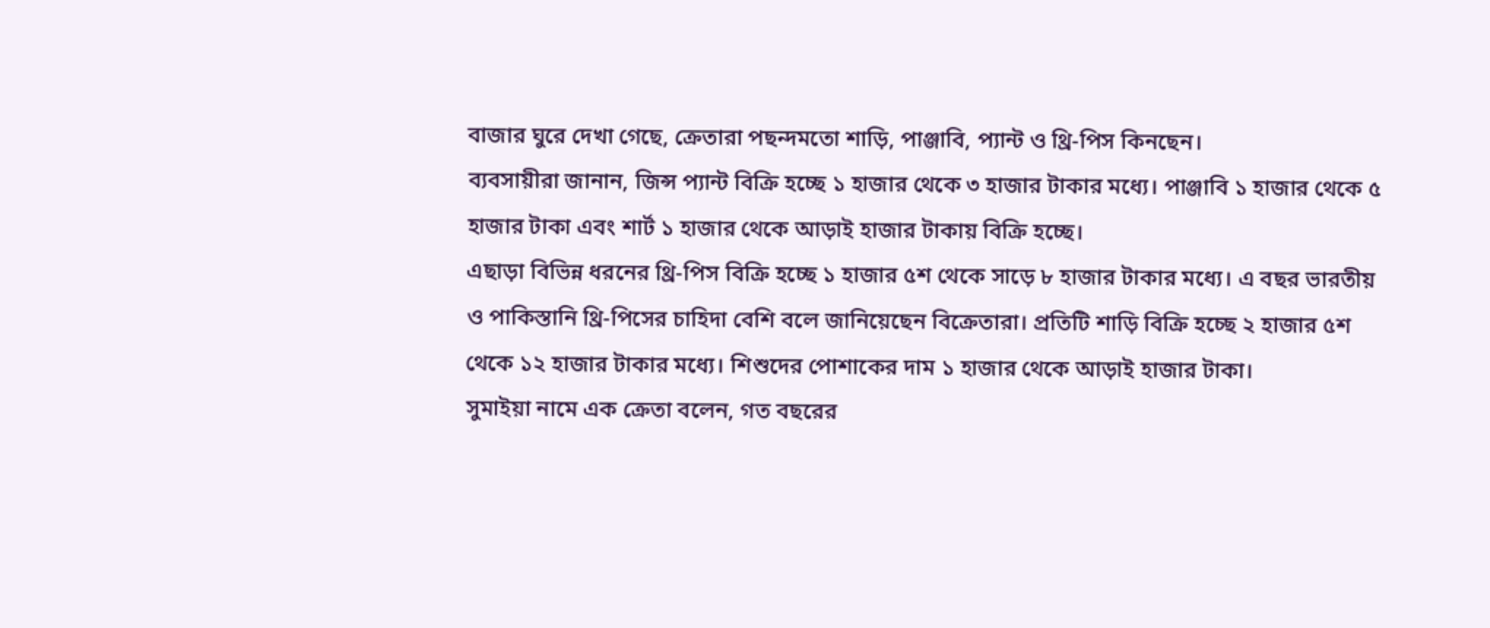বাজার ঘুরে দেখা গেছে, ক্রেতারা পছন্দমতো শাড়ি, পাঞ্জাবি, প্যান্ট ও থ্রি-পিস কিনছেন।
ব্যবসায়ীরা জানান, জিন্স প্যান্ট বিক্রি হচ্ছে ১ হাজার থেকে ৩ হাজার টাকার মধ্যে। পাঞ্জাবি ১ হাজার থেকে ৫ হাজার টাকা এবং শার্ট ১ হাজার থেকে আড়াই হাজার টাকায় বিক্রি হচ্ছে।
এছাড়া বিভিন্ন ধরনের থ্রি-পিস বিক্রি হচ্ছে ১ হাজার ৫শ থেকে সাড়ে ৮ হাজার টাকার মধ্যে। এ বছর ভারতীয় ও পাকিস্তানি থ্রি-পিসের চাহিদা বেশি বলে জানিয়েছেন বিক্রেতারা। প্রতিটি শাড়ি বিক্রি হচ্ছে ২ হাজার ৫শ থেকে ১২ হাজার টাকার মধ্যে। শিশুদের পোশাকের দাম ১ হাজার থেকে আড়াই হাজার টাকা।
সুমাইয়া নামে এক ক্রেতা বলেন, গত বছরের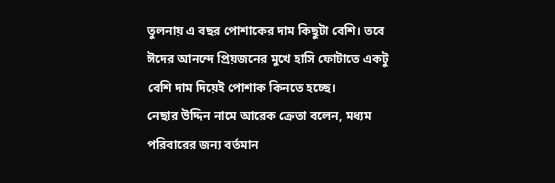তুলনায় এ বছর পোশাকের দাম কিছুটা বেশি। তবে ঈদের আনন্দে প্রিয়জনের মুখে হাসি ফোটাতে একটু বেশি দাম দিয়েই পোশাক কিনতে হচ্ছে।
নেছার উদ্দিন নামে আরেক ক্রেতা বলেন, মধ্যম পরিবারের জন্য বর্তমান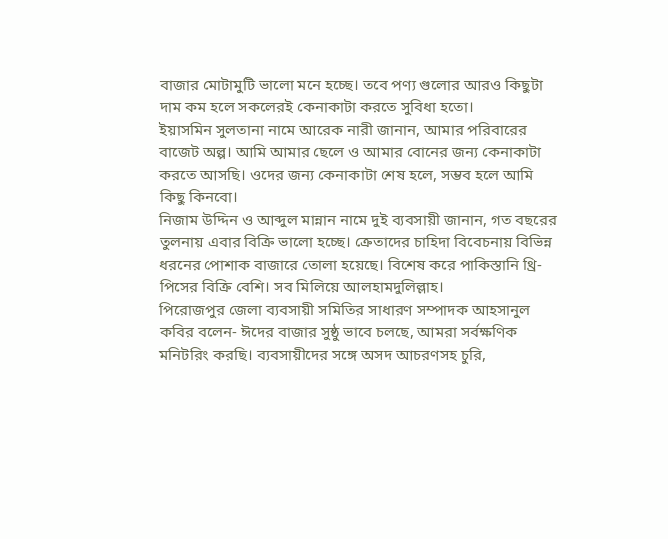বাজার মোটামুটি ভালো মনে হচ্ছে। তবে পণ্য গুলোর আরও কিছুটা দাম কম হলে সকলেরই কেনাকাটা করতে সুবিধা হতো।
ইয়াসমিন সুলতানা নামে আরেক নারী জানান, আমার পরিবারের বাজেট অল্প। আমি আমার ছেলে ও আমার বোনের জন্য কেনাকাটা করতে আসছি। ওদের জন্য কেনাকাটা শেষ হলে, সম্ভব হলে আমি কিছু কিনবো।
নিজাম উদ্দিন ও আব্দুল মান্নান নামে দুই ব্যবসায়ী জানান, গত বছরের তুলনায় এবার বিক্রি ভালো হচ্ছে। ক্রেতাদের চাহিদা বিবেচনায় বিভিন্ন ধরনের পোশাক বাজারে তোলা হয়েছে। বিশেষ করে পাকিস্তানি থ্রি-পিসের বিক্রি বেশি। সব মিলিয়ে আলহামদুলিল্লাহ।
পিরোজপুর জেলা ব্যবসায়ী সমিতির সাধারণ সম্পাদক আহসানুল কবির বলেন- ঈদের বাজার সুষ্ঠু ভাবে চলছে, আমরা সর্বক্ষণিক মনিটরিং করছি। ব্যবসায়ীদের সঙ্গে অসদ আচরণসহ চুরি,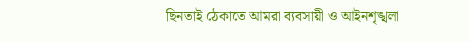ছিনতাই ঠেকাতে আমরা ব্যবসায়ী ও আইনশৃঙ্খলা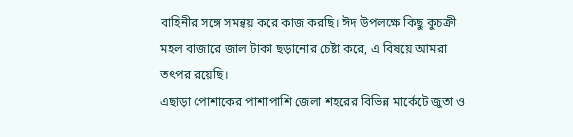বাহিনীর সঙ্গে সমন্বয় করে কাজ করছি। ঈদ উপলক্ষে কিছু কুচক্রী মহল বাজারে জাল টাকা ছড়ানোর চেষ্টা করে, এ বিষয়ে আমরা তৎপর রয়েছি।
এছাড়া পোশাকের পাশাপাশি জেলা শহরের বিভিন্ন মার্কেটে জুতা ও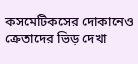কসমেটিকসের দোকানেও ক্রেতাদের ভিড় দেখা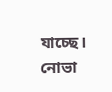যাচ্ছে।
নোভা